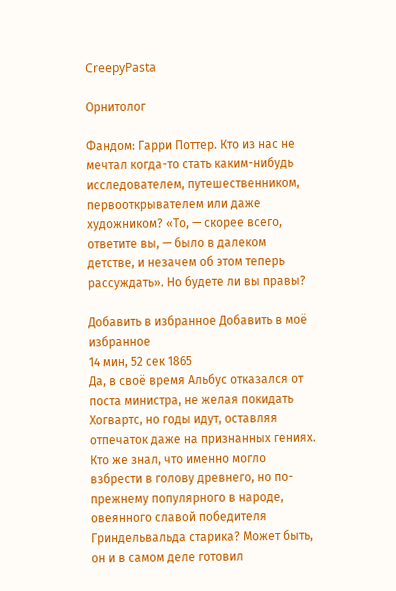CreepyPasta

Орнитолог

Фандом: Гарри Поттер. Кто из нас не мечтал когда-то стать каким-нибудь исследователем, путешественником, первооткрывателем или даже художником? «То, — скорее всего, ответите вы, — было в далеком детстве, и незачем об этом теперь рассуждать». Но будете ли вы правы?

Добавить в избранное Добавить в моё избранное
14 мин, 52 сек 1865
Да, в своё время Альбус отказался от поста министра, не желая покидать Хогвартс, но годы идут, оставляя отпечаток даже на признанных гениях. Кто же знал, что именно могло взбрести в голову древнего, но по-прежнему популярного в народе, овеянного славой победителя Гриндельвальда старика? Может быть, он и в самом деле готовил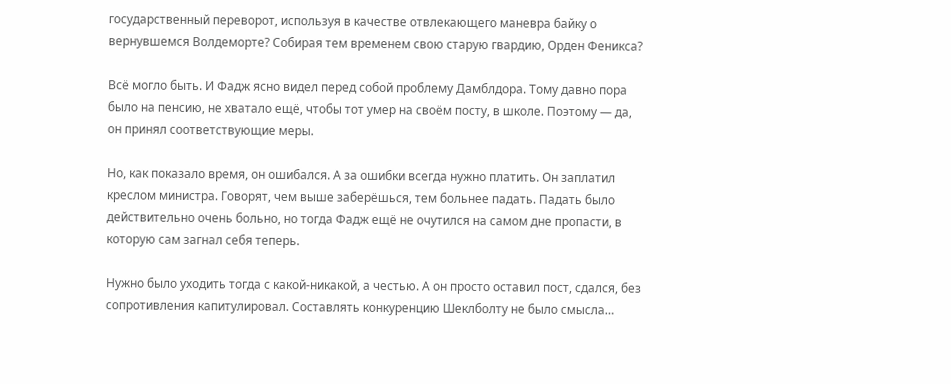государственный переворот, используя в качестве отвлекающего маневра байку о вернувшемся Волдеморте? Собирая тем временем свою старую гвардию, Орден Феникса?

Всё могло быть. И Фадж ясно видел перед собой проблему Дамблдора. Тому давно пора было на пенсию, не хватало ещё, чтобы тот умер на своём посту, в школе. Поэтому — да, он принял соответствующие меры.

Но, как показало время, он ошибался. А за ошибки всегда нужно платить. Он заплатил креслом министра. Говорят, чем выше заберёшься, тем больнее падать. Падать было действительно очень больно, но тогда Фадж ещё не очутился на самом дне пропасти, в которую сам загнал себя теперь.

Нужно было уходить тогда с какой-никакой, а честью. А он просто оставил пост, сдался, без сопротивления капитулировал. Составлять конкуренцию Шеклболту не было смысла…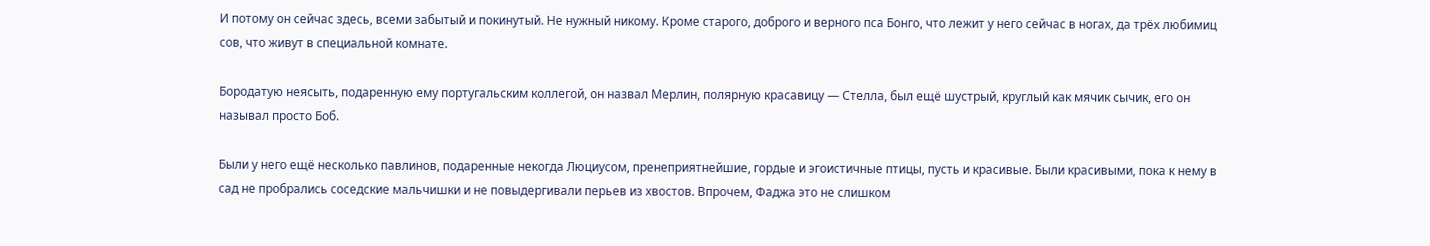И потому он сейчас здесь, всеми забытый и покинутый. Не нужный никому. Кроме старого, доброго и верного пса Бонго, что лежит у него сейчас в ногах, да трёх любимиц сов, что живут в специальной комнате.

Бородатую неясыть, подаренную ему португальским коллегой, он назвал Мерлин, полярную красавицу — Стелла, был ещё шустрый, круглый как мячик сычик, его он называл просто Боб.

Были у него ещё несколько павлинов, подаренные некогда Люциусом, пренеприятнейшие, гордые и эгоистичные птицы, пусть и красивые. Были красивыми, пока к нему в сад не пробрались соседские мальчишки и не повыдергивали перьев из хвостов. Впрочем, Фаджа это не слишком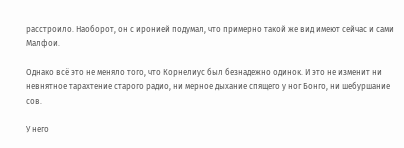расстроило. Наоборот, он с иронией подумал, что примерно такой же вид имеют сейчас и сами Малфои.

Однако всё это не меняло того, что Корнелиус был безнадежно одинок. И это не изменит ни невнятное тарахтение старого радио, ни мерное дыхание спящего у ног Бонго, ни шебуршание сов.

У него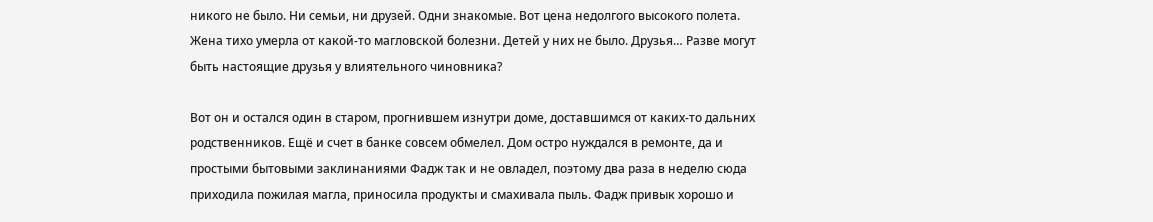никого не было. Ни семьи, ни друзей. Одни знакомые. Вот цена недолгого высокого полета. Жена тихо умерла от какой-то магловской болезни. Детей у них не было. Друзья… Разве могут быть настоящие друзья у влиятельного чиновника?

Вот он и остался один в старом, прогнившем изнутри доме, доставшимся от каких-то дальних родственников. Ещё и счет в банке совсем обмелел. Дом остро нуждался в ремонте, да и простыми бытовыми заклинаниями Фадж так и не овладел, поэтому два раза в неделю сюда приходила пожилая магла, приносила продукты и смахивала пыль. Фадж привык хорошо и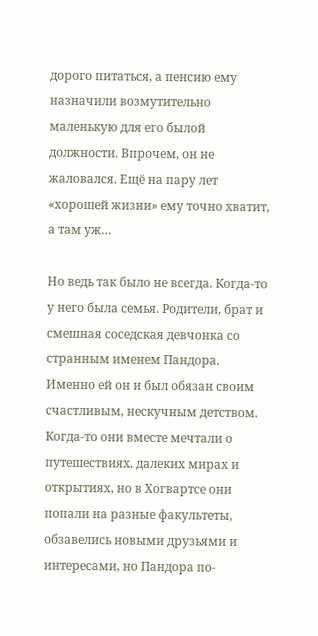дорого питаться, а пенсию ему назначили возмутительно маленькую для его былой должности. Впрочем, он не жаловался. Ещё на пару лет «хорошей жизни» ему точно хватит, а там уж…

Но ведь так было не всегда. Когда-то у него была семья. Родители, брат и смешная соседская девчонка со странным именем Пандора. Именно ей он и был обязан своим счастливым, нескучным детством. Когда-то они вместе мечтали о путешествиях, далеких мирах и открытиях, но в Хогвартсе они попали на разные факультеты, обзавелись новыми друзьями и интересами, но Пандора по-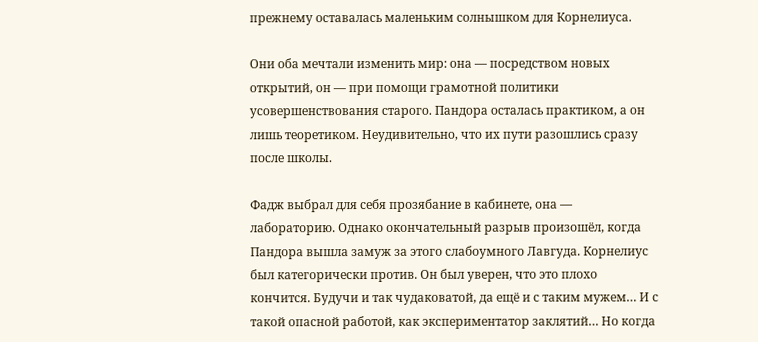прежнему оставалась маленьким солнышком для Корнелиуса.

Они оба мечтали изменить мир: она — посредством новых открытий, он — при помощи грамотной политики усовершенствования старого. Пандора осталась практиком, а он лишь теоретиком. Неудивительно, что их пути разошлись сразу после школы.

Фадж выбрал для себя прозябание в кабинете, она — лабораторию. Однако окончательный разрыв произошёл, когда Пандора вышла замуж за этого слабоумного Лавгуда. Корнелиус был категорически против. Он был уверен, что это плохо кончится. Будучи и так чудаковатой, да ещё и с таким мужем… И с такой опасной работой, как экспериментатор заклятий… Но когда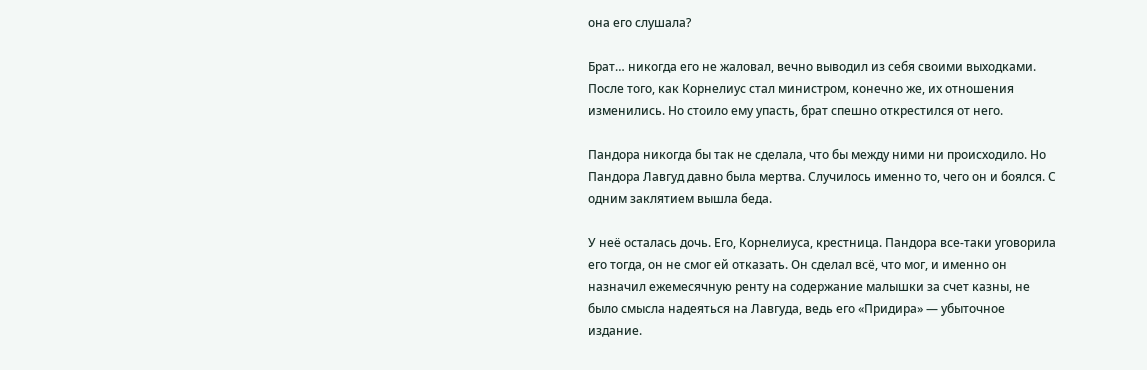она его слушала?

Брат… никогда его не жаловал, вечно выводил из себя своими выходками. После того, как Корнелиус стал министром, конечно же, их отношения изменились. Но стоило ему упасть, брат спешно открестился от него.

Пандора никогда бы так не сделала, что бы между ними ни происходило. Но Пандора Лавгуд давно была мертва. Случилось именно то, чего он и боялся. С одним заклятием вышла беда.

У неё осталась дочь. Его, Корнелиуса, крестница. Пандора все-таки уговорила его тогда, он не смог ей отказать. Он сделал всё, что мог, и именно он назначил ежемесячную ренту на содержание малышки за счет казны, не было смысла надеяться на Лавгуда, ведь его «Придира» — убыточное издание.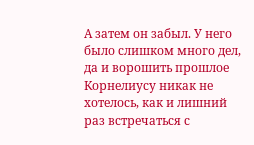А затем он забыл. У него было слишком много дел, да и ворошить прошлое Корнелиусу никак не хотелось, как и лишний раз встречаться с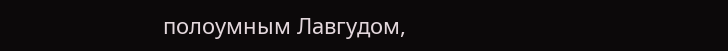полоумным Лавгудом,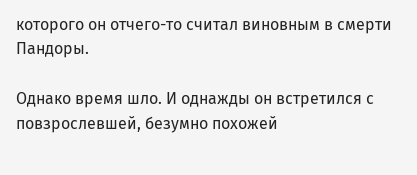которого он отчего-то считал виновным в смерти Пандоры.

Однако время шло. И однажды он встретился с повзрослевшей, безумно похожей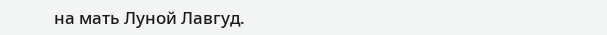на мать Луной Лавгуд.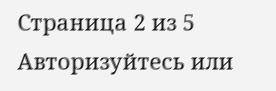Страница 2 из 5
Авторизуйтесь или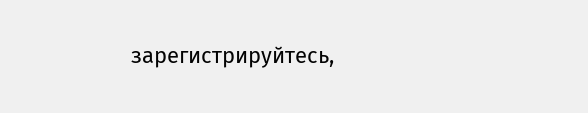зарегистрируйтесь,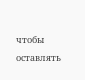чтобы оставлять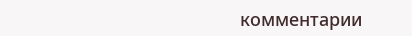комментарии